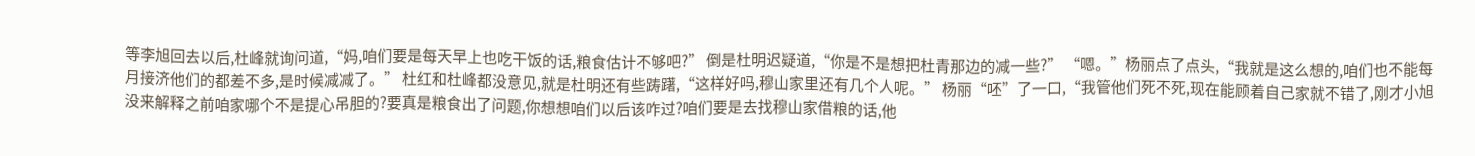等李旭回去以后,杜峰就询问道,“妈,咱们要是每天早上也吃干饭的话,粮食估计不够吧?” 倒是杜明迟疑道,“你是不是想把杜青那边的减一些?” “嗯。”杨丽点了点头,“我就是这么想的,咱们也不能每月接济他们的都差不多,是时候减减了。” 杜红和杜峰都没意见,就是杜明还有些踌躇,“这样好吗,穆山家里还有几个人呢。” 杨丽“呸”了一口,“我管他们死不死,现在能顾着自己家就不错了,刚才小旭没来解释之前咱家哪个不是提心吊胆的?要真是粮食出了问题,你想想咱们以后该咋过?咱们要是去找穆山家借粮的话,他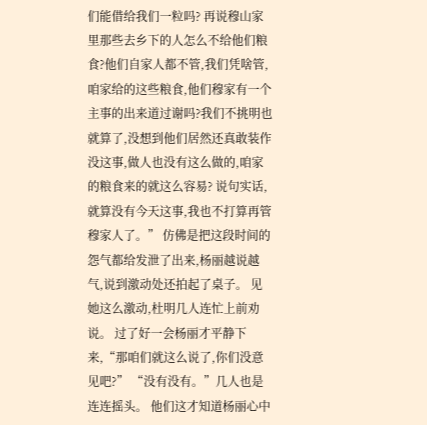们能借给我们一粒吗? 再说穆山家里那些去乡下的人怎么不给他们粮食?他们自家人都不管,我们凭啥管,咱家给的这些粮食,他们穆家有一个主事的出来道过谢吗?我们不挑明也就算了,没想到他们居然还真敢装作没这事,做人也没有这么做的,咱家的粮食来的就这么容易? 说句实话,就算没有今天这事,我也不打算再管穆家人了。” 仿佛是把这段时间的怨气都给发泄了出来,杨丽越说越气,说到激动处还拍起了桌子。 见她这么激动,杜明几人连忙上前劝说。 过了好一会杨丽才平静下来,“那咱们就这么说了,你们没意见吧?” “没有没有。”几人也是连连摇头。 他们这才知道杨丽心中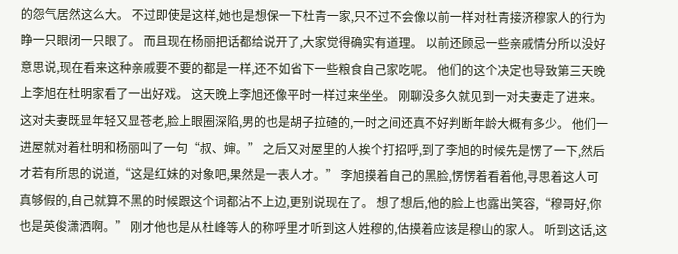的怨气居然这么大。 不过即使是这样,她也是想保一下杜青一家,只不过不会像以前一样对杜青接济穆家人的行为睁一只眼闭一只眼了。 而且现在杨丽把话都给说开了,大家觉得确实有道理。 以前还顾忌一些亲戚情分所以没好意思说,现在看来这种亲戚要不要的都是一样,还不如省下一些粮食自己家吃呢。 他们的这个决定也导致第三天晚上李旭在杜明家看了一出好戏。 这天晚上李旭还像平时一样过来坐坐。 刚聊没多久就见到一对夫妻走了进来。 这对夫妻既显年轻又显苍老,脸上眼圈深陷,男的也是胡子拉碴的,一时之间还真不好判断年龄大概有多少。 他们一进屋就对着杜明和杨丽叫了一句“叔、婶。” 之后又对屋里的人挨个打招呼,到了李旭的时候先是愣了一下,然后才若有所思的说道,“这是红妹的对象吧,果然是一表人才。” 李旭摸着自己的黑脸,愣愣着看着他,寻思着这人可真够假的,自己就算不黑的时候跟这个词都沾不上边,更别说现在了。 想了想后,他的脸上也露出笑容,“穆哥好,你也是英俊潇洒啊。” 刚才他也是从杜峰等人的称呼里才听到这人姓穆的,估摸着应该是穆山的家人。 听到这话,这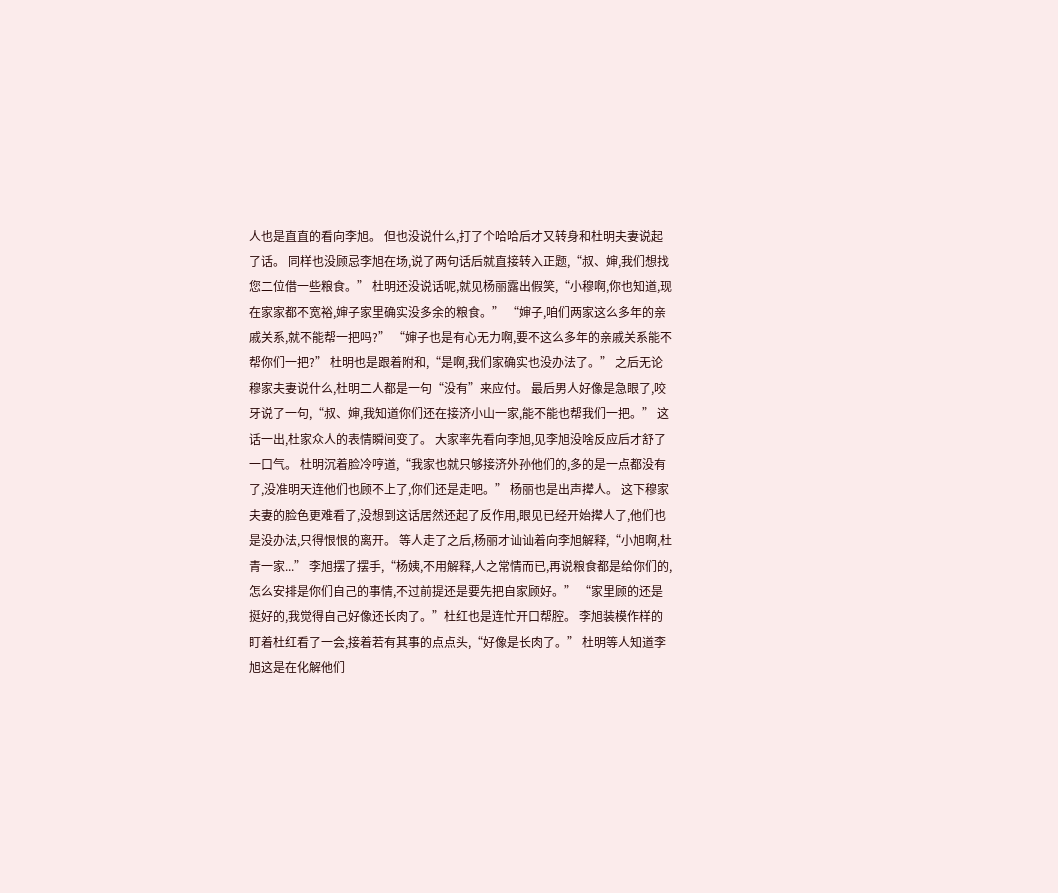人也是直直的看向李旭。 但也没说什么,打了个哈哈后才又转身和杜明夫妻说起了话。 同样也没顾忌李旭在场,说了两句话后就直接转入正题,“叔、婶,我们想找您二位借一些粮食。” 杜明还没说话呢,就见杨丽露出假笑,“小穆啊,你也知道,现在家家都不宽裕,婶子家里确实没多余的粮食。” “婶子,咱们两家这么多年的亲戚关系,就不能帮一把吗?” “婶子也是有心无力啊,要不这么多年的亲戚关系能不帮你们一把?” 杜明也是跟着附和,“是啊,我们家确实也没办法了。” 之后无论穆家夫妻说什么,杜明二人都是一句“没有”来应付。 最后男人好像是急眼了,咬牙说了一句,“叔、婶,我知道你们还在接济小山一家,能不能也帮我们一把。” 这话一出,杜家众人的表情瞬间变了。 大家率先看向李旭,见李旭没啥反应后才舒了一口气。 杜明沉着脸冷哼道,“我家也就只够接济外孙他们的,多的是一点都没有了,没准明天连他们也顾不上了,你们还是走吧。” 杨丽也是出声撵人。 这下穆家夫妻的脸色更难看了,没想到这话居然还起了反作用,眼见已经开始撵人了,他们也是没办法,只得恨恨的离开。 等人走了之后,杨丽才讪讪着向李旭解释,“小旭啊,杜青一家...” 李旭摆了摆手,“杨姨,不用解释,人之常情而已,再说粮食都是给你们的,怎么安排是你们自己的事情,不过前提还是要先把自家顾好。” “家里顾的还是挺好的,我觉得自己好像还长肉了。”杜红也是连忙开口帮腔。 李旭装模作样的盯着杜红看了一会,接着若有其事的点点头,“好像是长肉了。” 杜明等人知道李旭这是在化解他们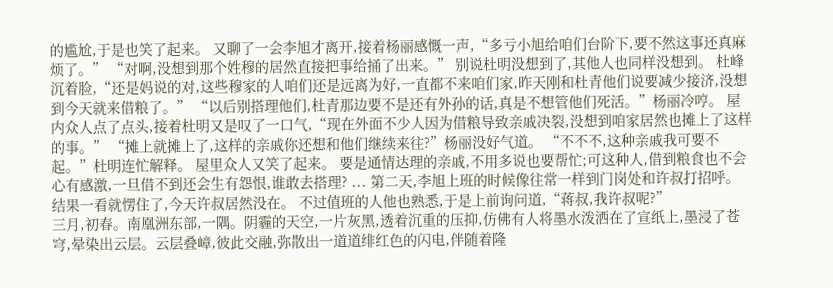的尴尬,于是也笑了起来。 又聊了一会李旭才离开,接着杨丽感慨一声,“多亏小旭给咱们台阶下,要不然这事还真麻烦了。” “对啊,没想到那个姓穆的居然直接把事给捅了出来。” 别说杜明没想到了,其他人也同样没想到。 杜峰沉着脸,“还是妈说的对,这些穆家的人咱们还是远离为好,一直都不来咱们家,昨天刚和杜青他们说要减少接济,没想到今天就来借粮了。” “以后别搭理他们,杜青那边要不是还有外孙的话,真是不想管他们死活。”杨丽冷哼。 屋内众人点了点头,接着杜明又是叹了一口气,“现在外面不少人因为借粮导致亲戚决裂,没想到咱家居然也摊上了这样的事。” “摊上就摊上了,这样的亲戚你还想和他们继续来往?”杨丽没好气道。 “不不不,这种亲戚我可要不起。”杜明连忙解释。 屋里众人又笑了起来。 要是通情达理的亲戚,不用多说也要帮忙;可这种人,借到粮食也不会心有感激,一旦借不到还会生有怨恨,谁敢去搭理? ... 第二天,李旭上班的时候像往常一样到门岗处和许叔打招呼。 结果一看就愣住了,今天许叔居然没在。 不过值班的人他也熟悉,于是上前询问道,“蒋叔,我许叔呢?”
三月,初春。南凰洲东部,一隅。阴霾的天空,一片灰黑,透着沉重的压抑,仿佛有人将墨水泼洒在了宣纸上,墨浸了苍穹,晕染出云层。云层叠嶂,彼此交融,弥散出一道道绯红色的闪电,伴随着隆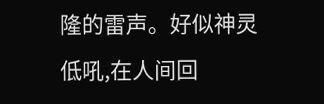隆的雷声。好似神灵低吼,在人间回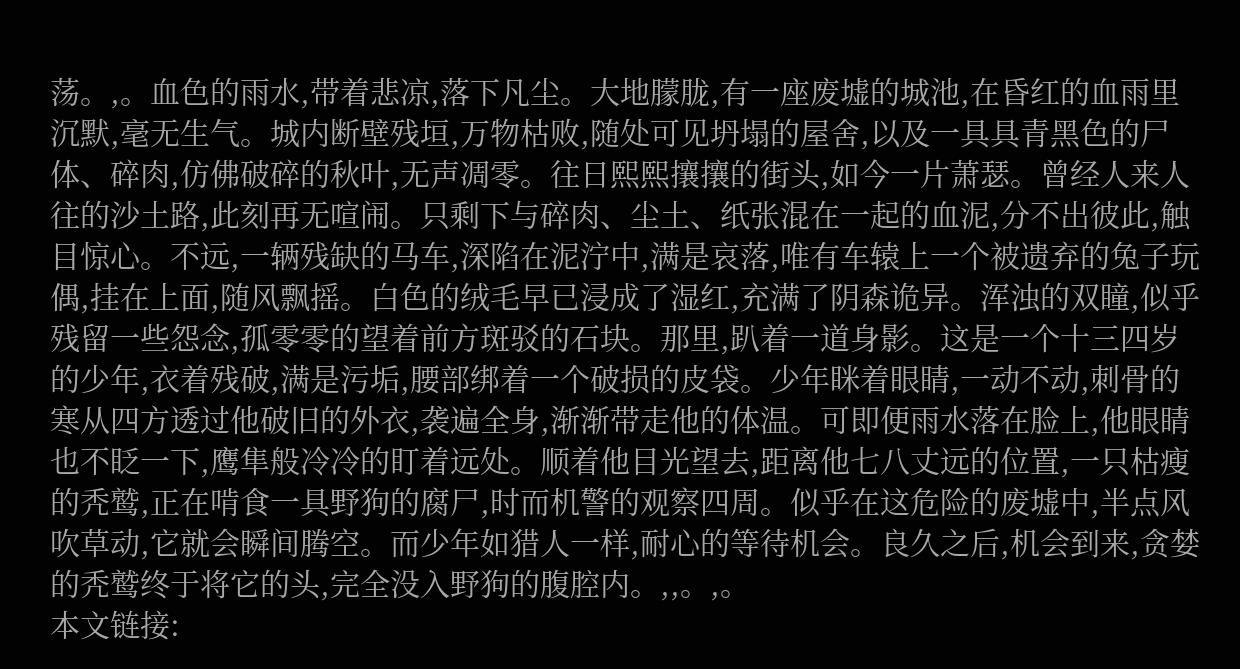荡。,。血色的雨水,带着悲凉,落下凡尘。大地朦胧,有一座废墟的城池,在昏红的血雨里沉默,毫无生气。城内断壁残垣,万物枯败,随处可见坍塌的屋舍,以及一具具青黑色的尸体、碎肉,仿佛破碎的秋叶,无声凋零。往日熙熙攘攘的街头,如今一片萧瑟。曾经人来人往的沙土路,此刻再无喧闹。只剩下与碎肉、尘土、纸张混在一起的血泥,分不出彼此,触目惊心。不远,一辆残缺的马车,深陷在泥泞中,满是哀落,唯有车辕上一个被遗弃的兔子玩偶,挂在上面,随风飘摇。白色的绒毛早已浸成了湿红,充满了阴森诡异。浑浊的双瞳,似乎残留一些怨念,孤零零的望着前方斑驳的石块。那里,趴着一道身影。这是一个十三四岁的少年,衣着残破,满是污垢,腰部绑着一个破损的皮袋。少年眯着眼睛,一动不动,刺骨的寒从四方透过他破旧的外衣,袭遍全身,渐渐带走他的体温。可即便雨水落在脸上,他眼睛也不眨一下,鹰隼般冷冷的盯着远处。顺着他目光望去,距离他七八丈远的位置,一只枯瘦的秃鹫,正在啃食一具野狗的腐尸,时而机警的观察四周。似乎在这危险的废墟中,半点风吹草动,它就会瞬间腾空。而少年如猎人一样,耐心的等待机会。良久之后,机会到来,贪婪的秃鹫终于将它的头,完全没入野狗的腹腔内。,,。,。
本文链接: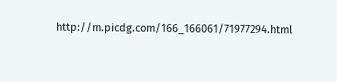http://m.picdg.com/166_166061/71977294.html